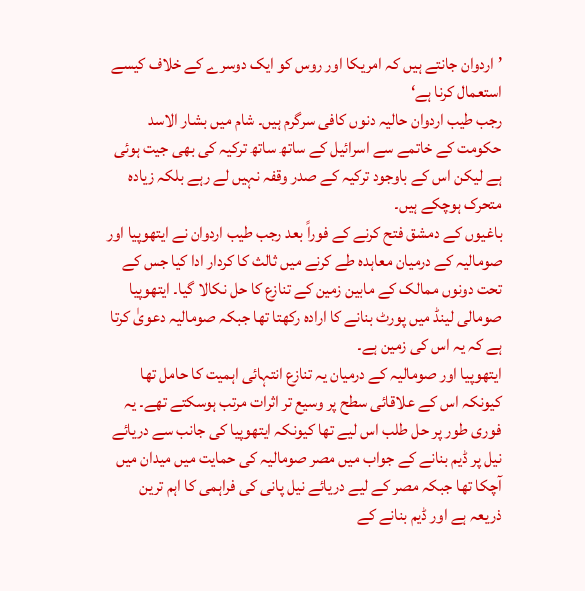’اردوان جانتے ہیں کہ امریکا اور روس کو ایک دوسرے کے خلاف کیسے استعمال کرنا ہے‘
رجب طیب اردوان حالیہ دنوں کافی سرگرم ہیں۔ شام میں بشار الاسد حکومت کے خاتمے سے اسرائیل کے ساتھ ساتھ ترکیہ کی بھی جیت ہوئی ہے لیکن اس کے باوجود ترکیہ کے صدر وقفہ نہیں لے رہے بلکہ زیادہ متحرک ہوچکے ہیں۔
باغیوں کے دمشق فتح کرنے کے فوراً بعد رجب طیب اردوان نے ایتھوپیا اور صومالیہ کے درمیان معاہدہ طے کرنے میں ثالث کا کردار ادا کیا جس کے تحت دونوں ممالک کے مابین زمین کے تنازع کا حل نکالا گیا۔ ایتھوپیا صومالی لینڈ میں پورٹ بنانے کا ارادہ رکھتا تھا جبکہ صومالیہ دعویٰ کرتا ہے کہ یہ اس کی زمین ہے۔
ایتھوپیا اور صومالیہ کے درمیان یہ تنازع انتہائی اہمیت کا حامل تھا کیونکہ اس کے علاقائی سطح پر وسیع تر اثرات مرتب ہوسکتے تھے۔ یہ فوری طور پر حل طلب اس لیے تھا کیونکہ ایتھوپیا کی جانب سے دریائے نیل پر ڈیم بنانے کے جواب میں مصر صومالیہ کی حمایت میں میدان میں آچکا تھا جبکہ مصر کے لیے دریائے نیل پانی کی فراہمی کا اہم ترین ذریعہ ہے اور ڈیم بنانے کے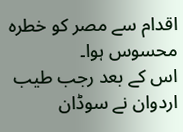اقدام سے مصر کو خطرہ محسوس ہوا۔
اس کے بعد رجب طیب اردوان نے سوڈان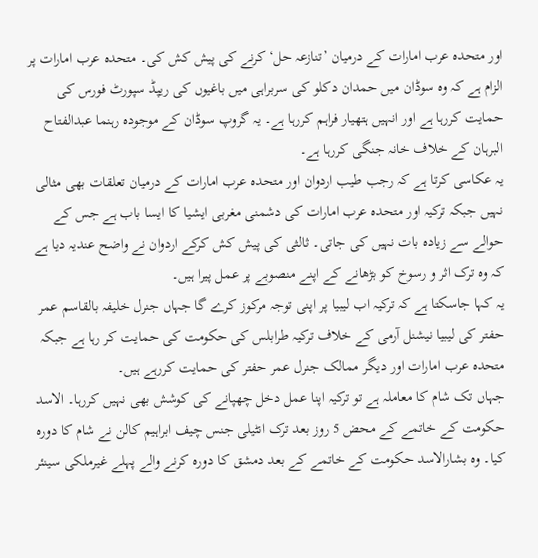اور متحدہ عرب امارات کے درمیان ’تنازعہ حل‘ کرنے کی پیش کش کی۔ متحدہ عرب امارات پر الزام ہے کہ وہ سوڈان میں حمدان دکلو کی سربراہی میں باغیوں کی ریپڈ سپورٹ فورس کی حمایت کررہا ہے اور انہیں ہتھیار فراہم کررہا ہے۔ یہ گروپ سوڈان کے موجودہ رہنما عبدالفتاح البرہان کے خلاف خانہ جنگی کررہا ہے۔
یہ عکاسی کرتا ہے کہ رجب طیب اردوان اور متحدہ عرب امارات کے درمیان تعلقات بھی مثالی نہیں جبکہ ترکیہ اور متحدہ عرب امارات کی دشمنی مغربی ایشیا کا ایسا باب ہے جس کے حوالے سے زیادہ بات نہیں کی جاتی۔ ثالثی کی پیش کش کرکے اردوان نے واضح عندیہ دیا ہے کہ وہ ترک اثر و رسوخ کو بڑھانے کے اپنے منصوبے پر عمل پیرا ہیں۔
یہ کہا جاسکتا ہے کہ ترکیہ اب لیبیا پر اپنی توجہ مرکوز کرے گا جہاں جنرل خلیفہ بالقاسم عمر حفتر کی لیبیا نیشنل آرمی کے خلاف ترکیہ طرابلس کی حکومت کی حمایت کر رہا ہے جبکہ متحدہ عرب امارات اور دیگر ممالک جنرل عمر حفتر کی حمایت کررہے ہیں۔
جہاں تک شام کا معاملہ ہے تو ترکیہ اپنا عمل دخل چھپانے کی کوشش بھی نہیں کررہا۔ الاسد حکومت کے خاتمے کے محض 5 روز بعد ترک انٹیلی جنس چیف ابراہیم کالن نے شام کا دورہ کیا۔ وہ بشارالاسد حکومت کے خاتمے کے بعد دمشق کا دورہ کرنے والے پہلے غیرملکی سینئر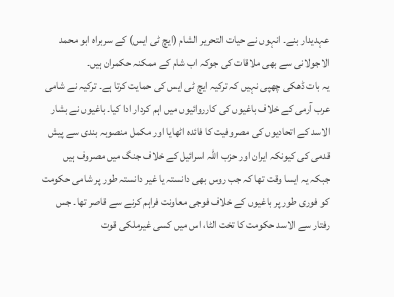عہدیدار بنے۔ انہوں نے حیات التحریر الشام (ایچ ٹی ایس) کے سربراہ ابو محمد الاجولانی سے بھی ملاقات کی جوکہ اب شام کے ممکنہ حکمران ہیں۔
یہ بات ڈھکی چھپی نہیں کہ ترکیہ ایچ ٹی ایس کی حمایت کرتا ہے۔ ترکیہ نے شامی عرب آرمی کے خلاف باغیوں کی کارروائیوں میں اہم کردار ادا کیا۔ باغیوں نے بشار الاسد کے اتحادیوں کی مصروفیت کا فائدہ اٹھایا اور مکمل منصوبہ بندی سے پیش قدمی کی کیونکہ ایران اور حزب اللہ اسرائیل کے خلاف جنگ میں مصروف ہیں جبکہ یہ ایسا وقت تھا کہ جب روس بھی دانستہ یا غیر دانستہ طور پر شامی حکومت کو فوری طور پر باغیوں کے خلاف فوجی معاونت فراہم کرنے سے قاصر تھا۔ جس رفتار سے الاسد حکومت کا تخت الٹا، اس میں کسی غیرملکی قوت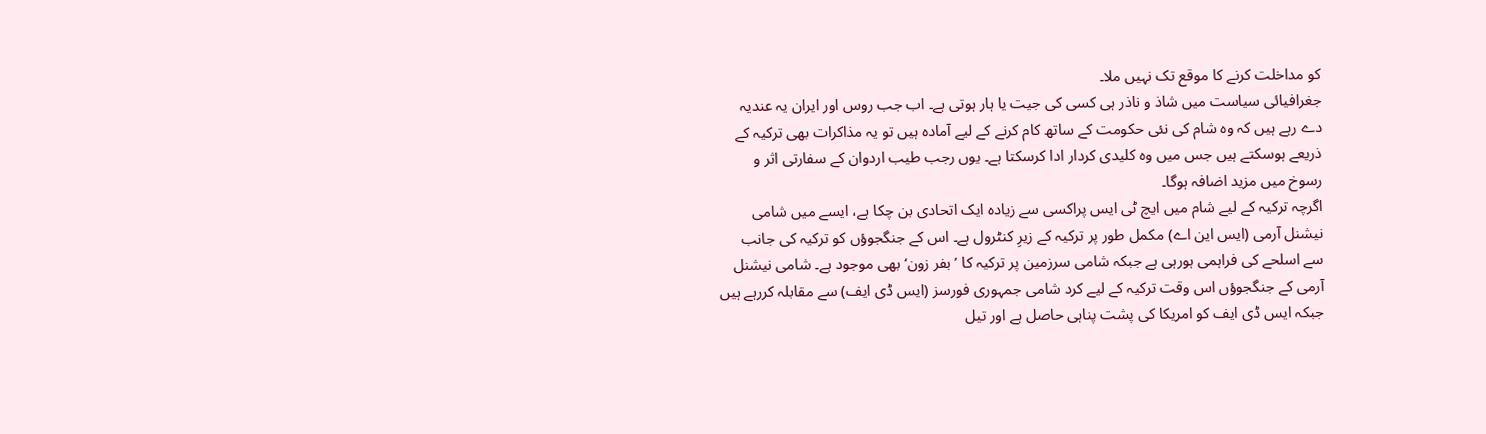کو مداخلت کرنے کا موقع تک نہیں ملا۔
جغرافیائی سیاست میں شاذ و ناذر ہی کسی کی جیت یا ہار ہوتی ہے۔ اب جب روس اور ایران یہ عندیہ دے رہے ہیں کہ وہ شام کی نئی حکومت کے ساتھ کام کرنے کے لیے آمادہ ہیں تو یہ مذاکرات بھی ترکیہ کے ذریعے ہوسکتے ہیں جس میں وہ کلیدی کردار ادا کرسکتا ہے۔ یوں رجب طیب اردوان کے سفارتی اثر و رسوخ میں مزید اضافہ ہوگا۔
اگرچہ ترکیہ کے لیے شام میں ایچ ٹی ایس پراکسی سے زیادہ ایک اتحادی بن چکا ہے، ایسے میں شامی نیشنل آرمی (ایس این اے) مکمل طور پر ترکیہ کے زیرِ کنٹرول ہے۔ اس کے جنگجوؤں کو ترکیہ کی جانب سے اسلحے کی فراہمی ہورہی ہے جبکہ شامی سرزمین پر ترکیہ کا ’بفر زون‘ بھی موجود ہے۔ شامی نیشنل آرمی کے جنگجوؤں اس وقت ترکیہ کے لیے کرد شامی جمہوری فورسز (ایس ڈی ایف) سے مقابلہ کررہے ہیں جبکہ ایس ڈی ایف کو امریکا کی پشت پناہی حاصل ہے اور تیل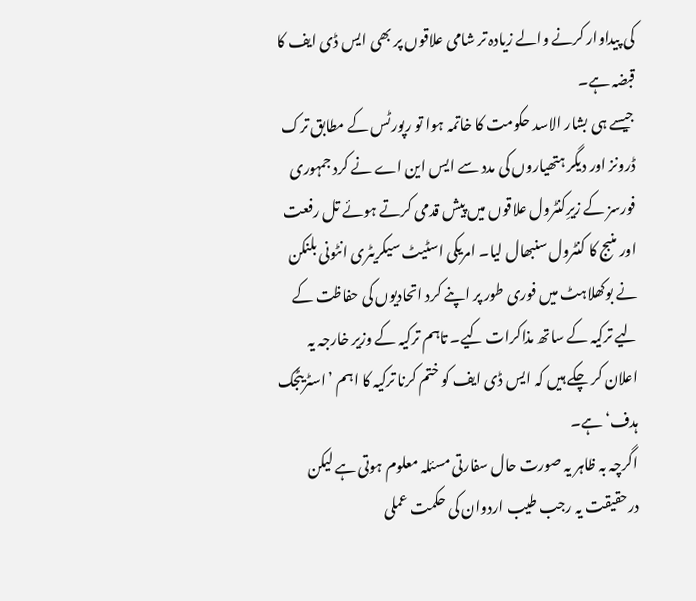کی پیداوار کرنے والے زیادہ تر شامی علاقوں پر بھی ایس ڈی ایف کا قبضہ ہے۔
جیسے ہی بشار الاسد حکومت کا خاتمہ ہوا تو رپورٹس کے مطابق ترک ڈرونز اور دیگر ہتھیاروں کی مدد سے ایس این اے نے کرد جمہوری فورسز کے زیرِکنٹرول علاقوں میں پیش قدمی کرتے ہوئے تل رفعت اور منبج کا کنٹرول سنبھال لیا۔ امریکی اسٹیٹ سیکریٹری انٹونی بلنکن نے بوکھلاہٹ میں فوری طور پر اپنے کرد اتحادیوں کی حفاظت کے لیے ترکیہ کے ساتھ مذاکرات کیے۔ تاہم ترکیہ کے وزیر خارجہ یہ اعلان کر چکے ہیں کہ ایس ڈی ایف کو ختم کرنا ترکیہ کا اہم ’اسٹریٹجک ہدف‘ ہے۔
اگرچہ بہ ظاہر یہ صورت حال سفارتی مسئلہ معلوم ہوتی ہے لیکن درحقیقت یہ رجب طیب اردوان کی حکمت عملی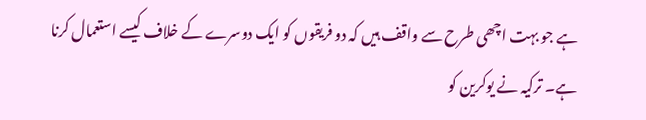ہے جو بہت اچھی طرح سے واقف ہیں کہ دو فریقوں کو ایک دوسرے کے خلاف کیسے استعمال کرنا ہے۔ ترکیہ نے یوکرین کو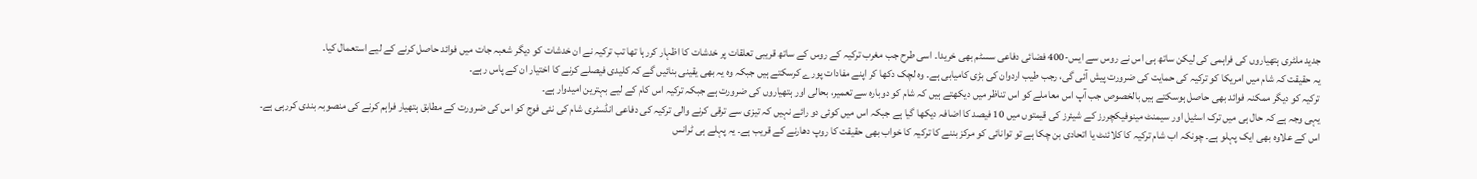جدید ملٹری ہتھیاروں کی فراہمی کی لیکن ساتھ ہی اس نے روس سے ایس-400 فضائی دفاعی سسٹم بھی خریدا۔ اسی طرح جب مغرب ترکیہ کے روس کے ساتھ قریبی تعلقات پر خدشات کا اظہار کررہا تھا تب ترکیہ نے ان خدشات کو دیگر شعبہ جات میں فوائد حاصل کرنے کے لیے استعمال کیا۔
یہ حقیقت کہ شام میں امریکا کو ترکیہ کی حمایت کی ضرورت پیش آئی گی، رجب طیب اردوان کی بڑی کامیابی ہے۔ وہ لچک دکھا کر اپنے مفادات پورے کرسکتے ہیں جبکہ وہ یہ بھی یقینی بنائیں گے کہ کلیدی فیصلے کرنے کا اختیار ان کے پاس رہے۔
ترکیہ کو دیگر ممکنہ فوائد بھی حاصل ہوسکتے ہیں بالخصوص جب آپ اس معاملے کو اس تناظر میں دیکھتے ہیں کہ شام کو دوبارہ سے تعمیر، بحالی اور ہتھیاروں کی ضرورت ہے جبکہ ترکیہ اس کام کے لیے بہترین امیدوار ہے۔
یہی وجہ ہے کہ حال ہی میں ترک اسٹیل اور سیمنٹ مینوفیکچررز کے شیئرز کی قیمتوں میں 10 فیصد کا اضافہ دیکھا گیا ہے جبکہ اس میں کوئی دو رائے نہیں کہ تیزی سے ترقی کرنے والی ترکیہ کی دفاعی انڈسٹری شام کی نئی فوج کو اس کی ضرورت کے مطابق ہتھیار فراہم کرنے کی منصوبہ بندی کررہی ہے۔
اس کے علاوہ بھی ایک پہلو ہے۔ چونکہ اب شام ترکیہ کا کلائنٹ یا اتحادی بن چکا ہے تو توانائی کو مرکز بننے کا ترکیہ کا خواب بھی حقیقت کا روپ دھارنے کے قریب ہے۔ یہ پہلے ہی ٹرانس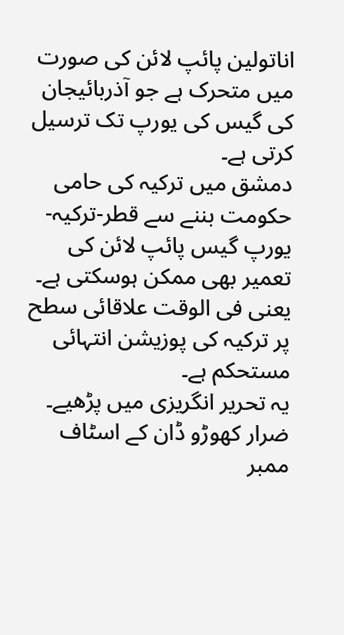اناتولین پائپ لائن کی صورت میں متحرک ہے جو آذربائیجان کی گیس کی یورپ تک ترسیل کرتی ہے۔
دمشق میں ترکیہ کی حامی حکومت بننے سے قطر-ترکیہ-یورپ گیس پائپ لائن کی تعمیر بھی ممکن ہوسکتی ہے۔ یعنی فی الوقت علاقائی سطح پر ترکیہ کی پوزیشن انتہائی مستحکم ہے۔
یہ تحریر انگریزی میں پڑھیے۔
ضرار کھوڑو ڈان کے اسٹاف ممبر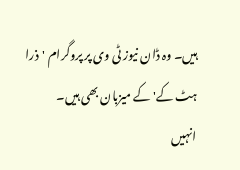ہیں۔ وہ ڈان نیوز ٹی وی پر پروگرام 'ذرا ہٹ کے' کے میزبان بھی ہیں۔
انہیں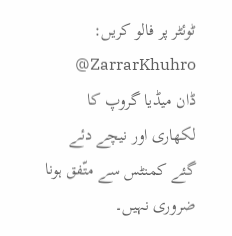ٹوئٹر پر فالو کریں: ZarrarKhuhro@
ڈان میڈیا گروپ کا لکھاری اور نیچے دئے گئے کمنٹس سے متّفق ہونا ضروری نہیں۔